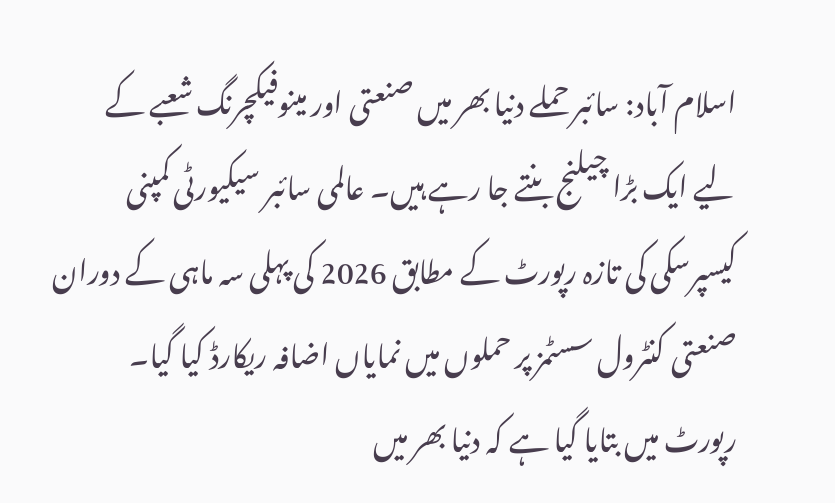اسلام آباد: سائبر حملے دنیا بھر میں صنعتی اور مینوفیکچرنگ شعبے کے لیے ایک بڑا چیلنج بنتے جا رہے ہیں۔ عالمی سائبر سیکیورٹی کمپنی کیسپرسکی کی تازہ رپورٹ کے مطابق 2026 کی پہلی سہ ماہی کے دوران صنعتی کنٹرول سسٹمز پر حملوں میں نمایاں اضافہ ریکارڈ کیا گیا۔
رپورٹ میں بتایا گیا ہے کہ دنیا بھر میں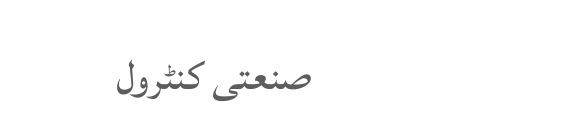صنعتی کنٹرول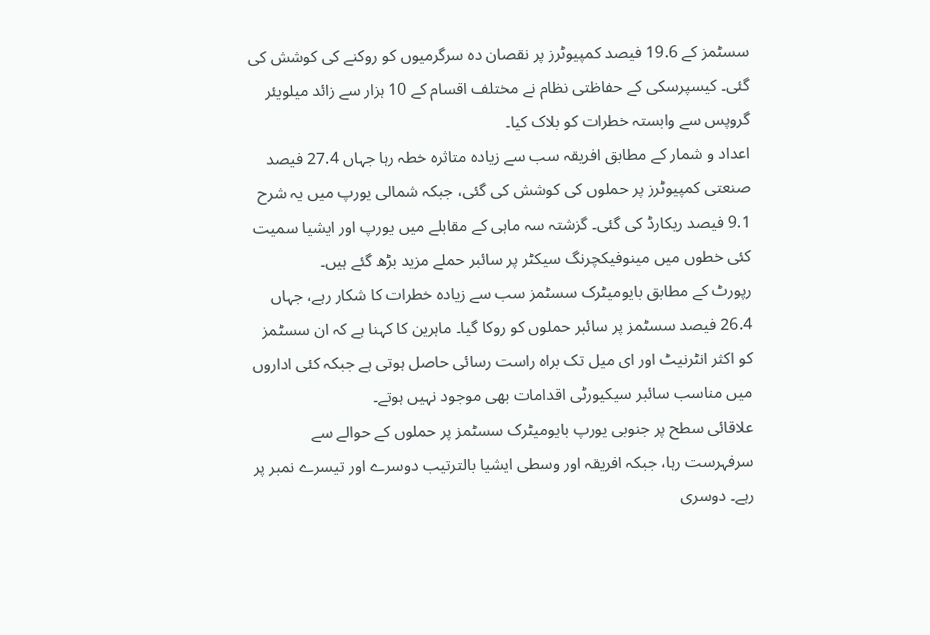سسٹمز کے 19.6 فیصد کمپیوٹرز پر نقصان دہ سرگرمیوں کو روکنے کی کوشش کی گئی۔ کیسپرسکی کے حفاظتی نظام نے مختلف اقسام کے 10 ہزار سے زائد میلویئر گروپس سے وابستہ خطرات کو بلاک کیا۔
اعداد و شمار کے مطابق افریقہ سب سے زیادہ متاثرہ خطہ رہا جہاں 27.4 فیصد صنعتی کمپیوٹرز پر حملوں کی کوشش کی گئی، جبکہ شمالی یورپ میں یہ شرح 9.1 فیصد ریکارڈ کی گئی۔ گزشتہ سہ ماہی کے مقابلے میں یورپ اور ایشیا سمیت کئی خطوں میں مینوفیکچرنگ سیکٹر پر سائبر حملے مزید بڑھ گئے ہیں۔
رپورٹ کے مطابق بایومیٹرک سسٹمز سب سے زیادہ خطرات کا شکار رہے، جہاں 26.4 فیصد سسٹمز پر سائبر حملوں کو روکا گیا۔ ماہرین کا کہنا ہے کہ ان سسٹمز کو اکثر انٹرنیٹ اور ای میل تک براہ راست رسائی حاصل ہوتی ہے جبکہ کئی اداروں میں مناسب سائبر سیکیورٹی اقدامات بھی موجود نہیں ہوتے۔
علاقائی سطح پر جنوبی یورپ بایومیٹرک سسٹمز پر حملوں کے حوالے سے سرفہرست رہا، جبکہ افریقہ اور وسطی ایشیا بالترتیب دوسرے اور تیسرے نمبر پر رہے۔ دوسری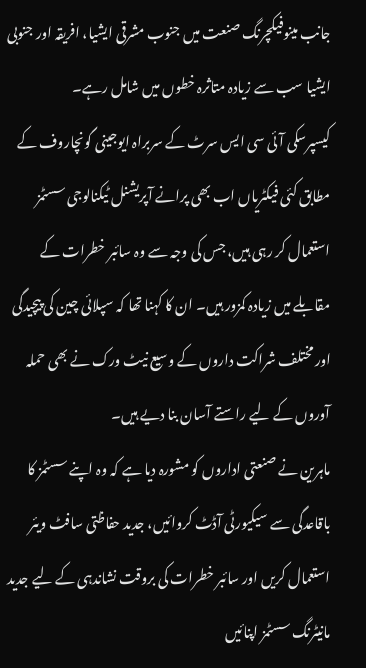جانب مینوفیکچرنگ صنعت میں جنوب مشرقی ایشیا، افریقہ اور جنوبی ایشیا سب سے زیادہ متاثرہ خطوں میں شامل رہے۔
کیسپرسکی آئی سی ایس سرٹ کے سربراہ ایوجینی گونچاروف کے مطابق کئی فیکٹریاں اب بھی پرانے آپریشنل ٹیکنالوجی سسٹمز استعمال کر رہی ہیں، جس کی وجہ سے وہ سائبر خطرات کے مقابلے میں زیادہ کمزور ہیں۔ ان کا کہنا تھا کہ سپلائی چین کی پیچیدگی اور مختلف شراکت داروں کے وسیع نیٹ ورک نے بھی حملہ آوروں کے لیے راستے آسان بنا دیے ہیں۔
ماہرین نے صنعتی اداروں کو مشورہ دیا ہے کہ وہ اپنے سسٹمز کا باقاعدگی سے سیکیورٹی آڈٹ کروائیں، جدید حفاظتی سافٹ ویئر استعمال کریں اور سائبر خطرات کی بروقت نشاندہی کے لیے جدید مانیٹرنگ سسٹمز اپنائیں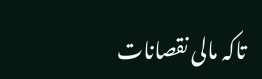تاکہ مالی نقصانات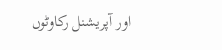اور آپریشنل رکاوٹوں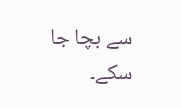سے بچا جا سکے۔